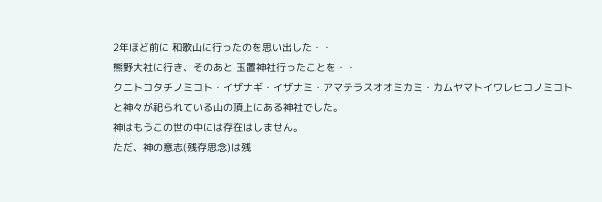2年ほど前に 和歌山に行ったのを思い出した・・
熊野大社に行き、そのあと 玉置神社行ったことを・・
クニトコタチノミコト・イザナギ・イザナミ・アマテラスオオミカミ・カムヤマトイワレヒコノミコト
と神々が祀られている山の頂上にある神社でした。
神はもうこの世の中には存在はしません。
ただ、神の意志(残存思念)は残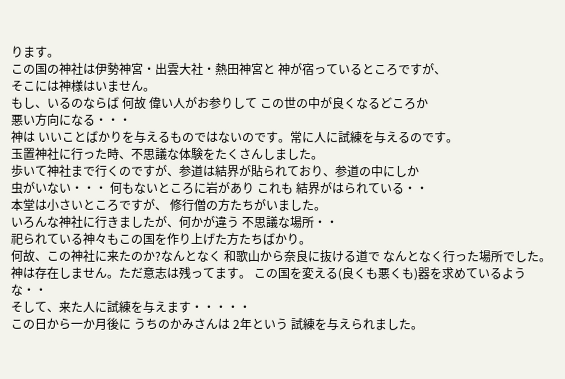ります。
この国の神社は伊勢神宮・出雲大社・熱田神宮と 神が宿っているところですが、
そこには神様はいません。
もし、いるのならば 何故 偉い人がお参りして この世の中が良くなるどころか
悪い方向になる・・・
神は いいことばかりを与えるものではないのです。常に人に試練を与えるのです。
玉置神社に行った時、不思議な体験をたくさんしました。
歩いて神社まで行くのですが、参道は結界が貼られており、参道の中にしか
虫がいない・・・ 何もないところに岩があり これも 結界がはられている・・
本堂は小さいところですが、 修行僧の方たちがいました。
いろんな神社に行きましたが、何かが違う 不思議な場所・・
祀られている神々もこの国を作り上げた方たちばかり。
何故、この神社に来たのか?なんとなく 和歌山から奈良に抜ける道で なんとなく行った場所でした。
神は存在しません。ただ意志は残ってます。 この国を変える(良くも悪くも)器を求めているような・・
そして、来た人に試練を与えます・・・・・
この日から一か月後に うちのかみさんは 2年という 試練を与えられました。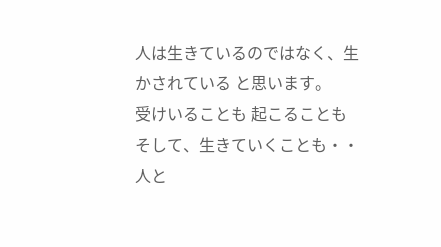人は生きているのではなく、生かされている と思います。
受けいることも 起こることも そして、生きていくことも・・人と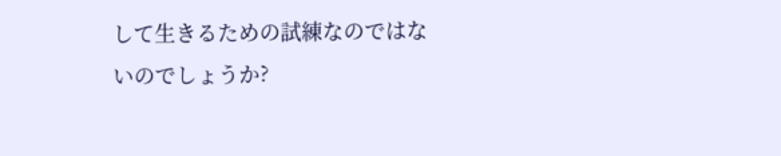して生きるための試練なのではないのでしょうか?